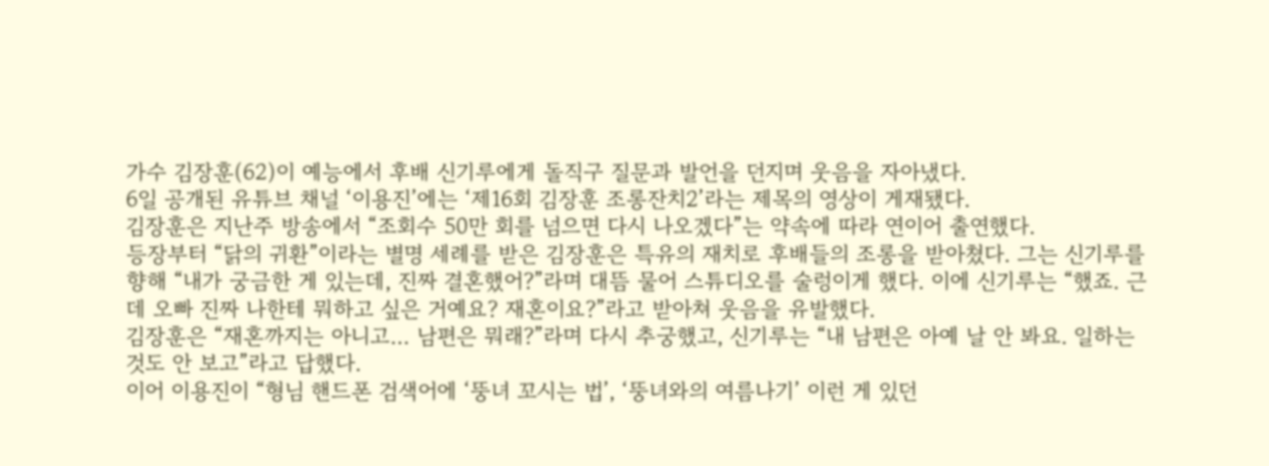가수 김장훈(62)이 예능에서 후배 신기루에게 돌직구 질문과 발언을 던지며 웃음을 자아냈다.
6일 공개된 유튜브 채널 ‘이용진’에는 ‘제16회 김장훈 조롱잔치2’라는 제목의 영상이 게재됐다.
김장훈은 지난주 방송에서 “조회수 50만 회를 넘으면 다시 나오겠다”는 약속에 따라 연이어 출연했다.
등장부터 “닭의 귀환”이라는 별명 세례를 받은 김장훈은 특유의 재치로 후배들의 조롱을 받아쳤다. 그는 신기루를 향해 “내가 궁금한 게 있는데, 진짜 결혼했어?”라며 대뜸 물어 스튜디오를 술렁이게 했다. 이에 신기루는 “했죠. 근데 오빠 진짜 나한테 뭐하고 싶은 거예요? 재혼이요?”라고 받아쳐 웃음을 유발했다.
김장훈은 “재혼까지는 아니고… 남편은 뭐래?”라며 다시 추궁했고, 신기루는 “내 남편은 아예 날 안 봐요. 일하는 것도 안 보고”라고 답했다.
이어 이용진이 “형님 핸드폰 검색어에 ‘뚱녀 꼬시는 법’, ‘뚱녀와의 여름나기’ 이런 게 있던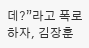데?”라고 폭로하자, 김장훈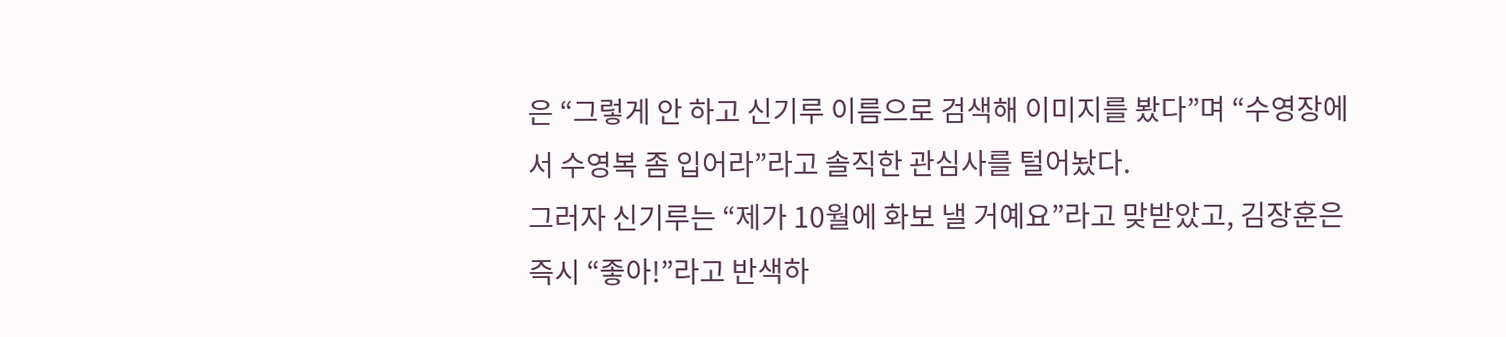은 “그렇게 안 하고 신기루 이름으로 검색해 이미지를 봤다”며 “수영장에서 수영복 좀 입어라”라고 솔직한 관심사를 털어놨다.
그러자 신기루는 “제가 10월에 화보 낼 거예요”라고 맞받았고, 김장훈은 즉시 “좋아!”라고 반색하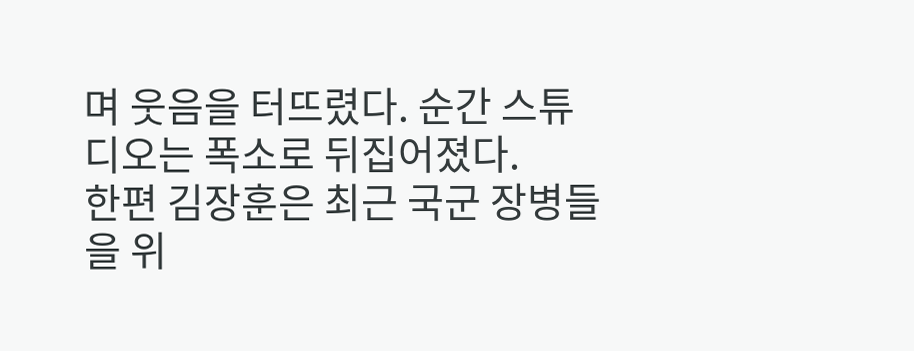며 웃음을 터뜨렸다. 순간 스튜디오는 폭소로 뒤집어졌다.
한편 김장훈은 최근 국군 장병들을 위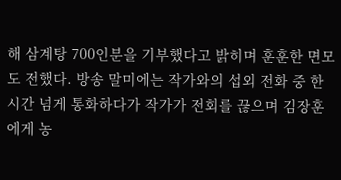해 삼계탕 700인분을 기부했다고 밝히며 훈훈한 면모도 전했다. 방송 말미에는 작가와의 섭외 전화 중 한 시간 넘게 통화하다가 작가가 전회를 끊으며 김장훈에게 농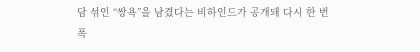담 섞인 “쌍욕”을 남겼다는 비하인드가 공개돼 다시 한 번 폭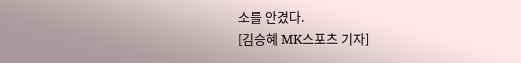소를 안겼다.
[김승혜 MK스포츠 기자]